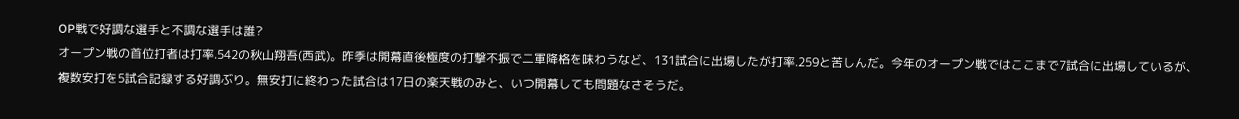OP戦で好調な選手と不調な選手は誰?
オープン戦の首位打者は打率.542の秋山翔吾(西武)。昨季は開幕直後極度の打撃不振で二軍降格を味わうなど、131試合に出場したが打率.259と苦しんだ。今年のオープン戦ではここまで7試合に出場しているが、複数安打を5試合記録する好調ぶり。無安打に終わった試合は17日の楽天戦のみと、いつ開幕しても問題なさそうだ。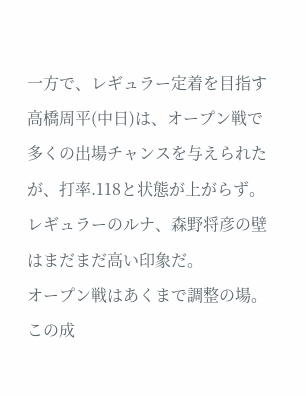一方で、レギュラー定着を目指す高橋周平(中日)は、オープン戦で多くの出場チャンスを与えられたが、打率.118と状態が上がらず。レギュラーのルナ、森野将彦の壁はまだまだ高い印象だ。
オープン戦はあくまで調整の場。この成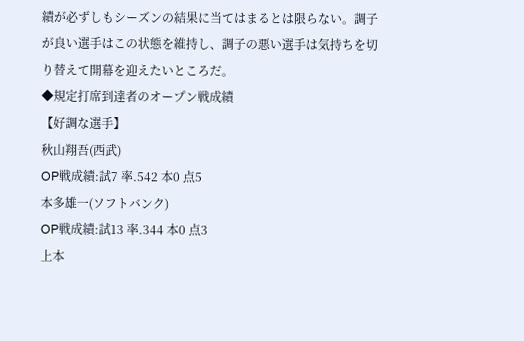績が必ずしもシーズンの結果に当てはまるとは限らない。調子が良い選手はこの状態を維持し、調子の悪い選手は気持ちを切り替えて開幕を迎えたいところだ。
◆規定打席到達者のオープン戦成績
【好調な選手】
秋山翔吾(西武)
OP戦成績:試7 率.542 本0 点5
本多雄一(ソフトバンク)
OP戦成績:試13 率.344 本0 点3
上本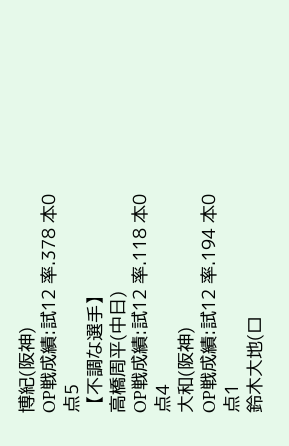博紀(阪神)
OP戦成績:試12 率.378 本0 点5
【不調な選手】
高橋周平(中日)
OP戦成績:試12 率.118 本0 点4
大和(阪神)
OP戦成績:試12 率.194 本0 点1
鈴木大地(ロ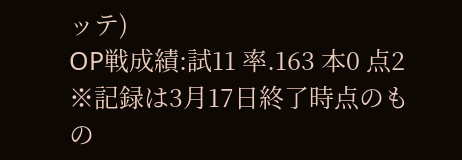ッテ)
OP戦成績:試11 率.163 本0 点2
※記録は3月17日終了時点のもの